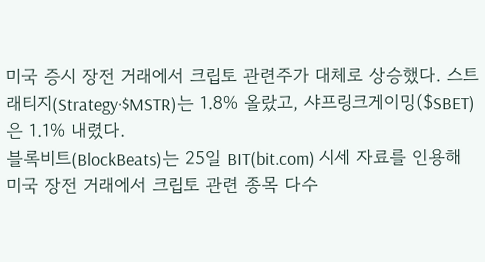미국 증시 장전 거래에서 크립토 관련주가 대체로 상승했다. 스트래티지(Strategy·$MSTR)는 1.8% 올랐고, 샤프링크게이밍($SBET)은 1.1% 내렸다.
블록비트(BlockBeats)는 25일 BIT(bit.com) 시세 자료를 인용해 미국 장전 거래에서 크립토 관련 종목 다수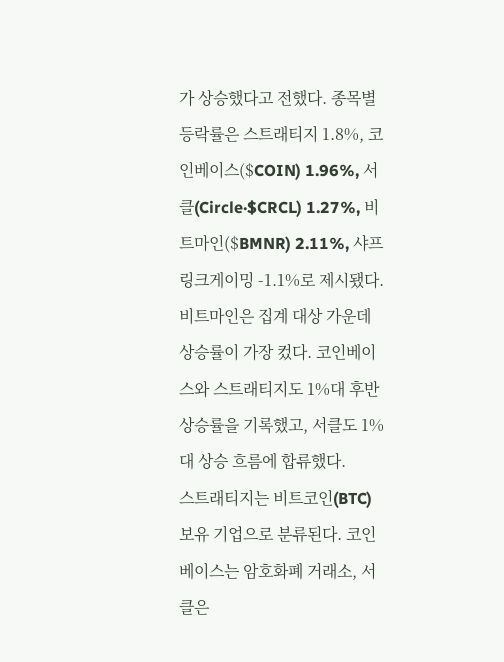가 상승했다고 전했다. 종목별 등락률은 스트래티지 1.8%, 코인베이스($COIN) 1.96%, 서클(Circle·$CRCL) 1.27%, 비트마인($BMNR) 2.11%, 샤프링크게이밍 -1.1%로 제시됐다.
비트마인은 집계 대상 가운데 상승률이 가장 컸다. 코인베이스와 스트래티지도 1%대 후반 상승률을 기록했고, 서클도 1%대 상승 흐름에 합류했다.
스트래티지는 비트코인(BTC) 보유 기업으로 분류된다. 코인베이스는 암호화폐 거래소, 서클은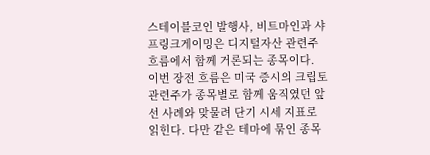스테이블코인 발행사, 비트마인과 샤프링크게이밍은 디지털자산 관련주 흐름에서 함께 거론되는 종목이다.
이번 장전 흐름은 미국 증시의 크립토 관련주가 종목별로 함께 움직였던 앞선 사례와 맞물려 단기 시세 지표로 읽힌다. 다만 같은 테마에 묶인 종목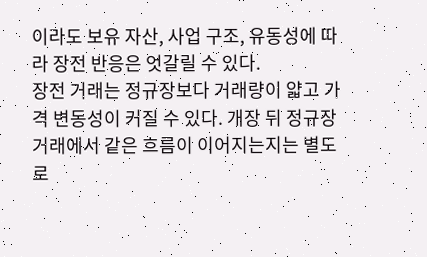이라도 보유 자산, 사업 구조, 유동성에 따라 장전 반응은 엇갈릴 수 있다.
장전 거래는 정규장보다 거래량이 얇고 가격 변동성이 커질 수 있다. 개장 뒤 정규장 거래에서 같은 흐름이 이어지는지는 별도로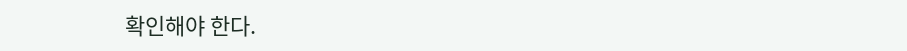확인해야 한다.